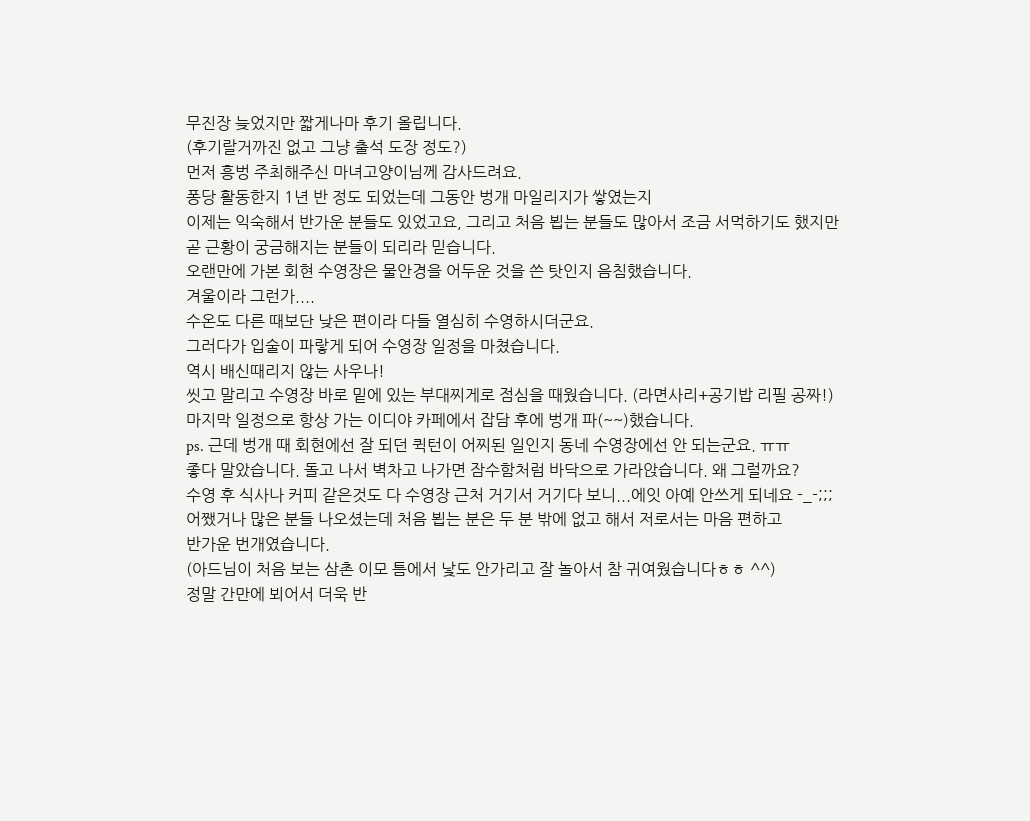무진장 늦었지만 짧게나마 후기 올립니다.
(후기랄거까진 없고 그냥 출석 도장 정도?)
먼저 흥벙 주최해주신 마녀고양이님께 감사드려요.
퐁당 활동한지 1년 반 정도 되었는데 그동안 벙개 마일리지가 쌓였는지
이제는 익숙해서 반가운 분들도 있었고요, 그리고 처음 뵙는 분들도 많아서 조금 서먹하기도 했지만
곧 근황이 궁금해지는 분들이 되리라 믿습니다.
오랜만에 가본 회현 수영장은 물안경을 어두운 것을 쓴 탓인지 음침했습니다.
겨울이라 그런가....
수온도 다른 때보단 낮은 편이라 다들 열심히 수영하시더군요.
그러다가 입술이 파랗게 되어 수영장 일정을 마쳤습니다.
역시 배신때리지 않는 사우나!
씻고 말리고 수영장 바로 밑에 있는 부대찌게로 점심을 때웠습니다. (라면사리+공기밥 리필 공짜!)
마지막 일정으로 항상 가는 이디야 카페에서 잡담 후에 벙개 파(~~)했습니다.
ps. 근데 벙개 때 회현에선 잘 되던 퀵턴이 어찌된 일인지 동네 수영장에선 안 되는군요. ㅠㅠ
좋다 말았습니다. 돌고 나서 벽차고 나가면 잠수함처럼 바닥으로 가라앉습니다. 왜 그럴까요?
수영 후 식사나 커피 같은것도 다 수영장 근처 거기서 거기다 보니...에잇 아예 안쓰게 되네요 -_-;;;
어쨌거나 많은 분들 나오셨는데 처음 뵙는 분은 두 분 밖에 없고 해서 저로서는 마음 편하고
반가운 번개였습니다.
(아드님이 처음 보는 삼촌 이모 틈에서 낯도 안가리고 잘 놀아서 참 귀여웠습니다ㅎㅎ ^^)
정말 간만에 뵈어서 더욱 반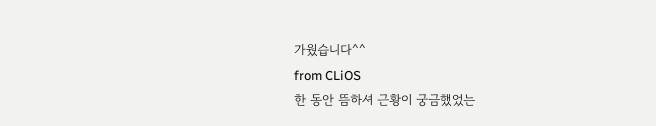가웠습니다^^
from CLiOS
한 동안 뜸하셔 근황이 궁금했었는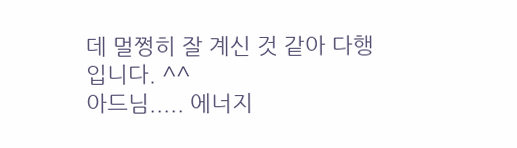데 멀쩡히 잘 계신 것 같아 다행입니다. ^^
아드님..... 에너지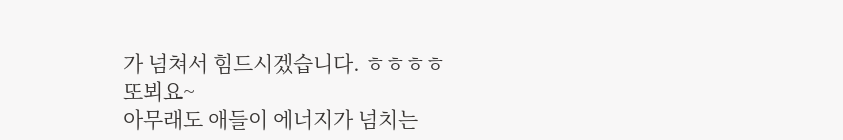가 넘쳐서 힘드시겠습니다. ㅎㅎㅎㅎ
또뵈요~
아무래도 애들이 에너지가 넘치는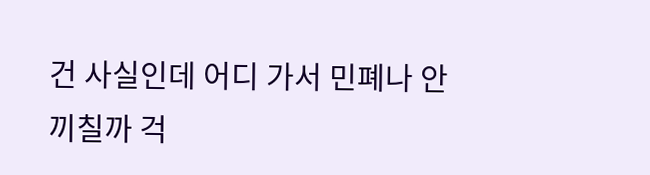건 사실인데 어디 가서 민폐나 안 끼칠까 걱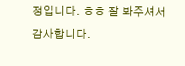정입니다. ㅎㅎ 잘 봐주셔서 감사합니다.